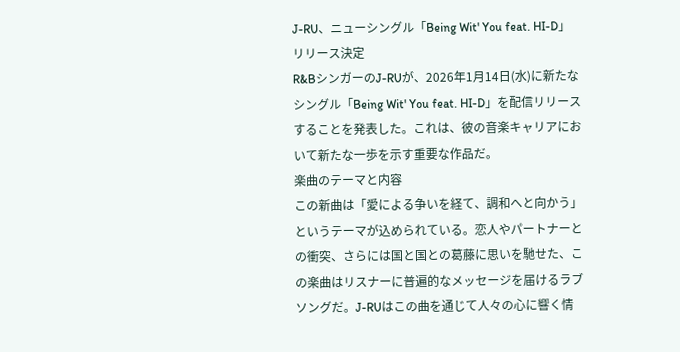J-RU、ニューシングル「Being Wit' You feat. HI-D」リリース決定
R&BシンガーのJ-RUが、2026年1月14日(水)に新たなシングル「Being Wit' You feat. HI-D」を配信リリースすることを発表した。これは、彼の音楽キャリアにおいて新たな一歩を示す重要な作品だ。
楽曲のテーマと内容
この新曲は「愛による争いを経て、調和へと向かう」というテーマが込められている。恋人やパートナーとの衝突、さらには国と国との葛藤に思いを馳せた、この楽曲はリスナーに普遍的なメッセージを届けるラブソングだ。J-RUはこの曲を通じて人々の心に響く情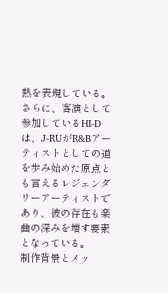熱を表現している。
さらに、客演として参加しているHI-Dは、J-RUがR&Bアーティストとしての道を歩み始めた原点とも言えるレジェンダリーアーティストであり、彼の存在も楽曲の深みを増す要素となっている。
制作背景とメッ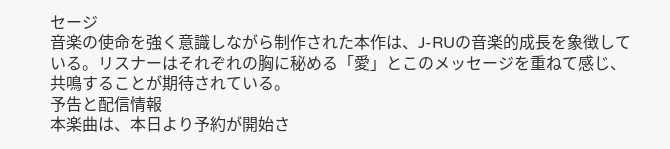セージ
音楽の使命を強く意識しながら制作された本作は、J-RUの音楽的成長を象徴している。リスナーはそれぞれの胸に秘める「愛」とこのメッセージを重ねて感じ、共鳴することが期待されている。
予告と配信情報
本楽曲は、本日より予約が開始さ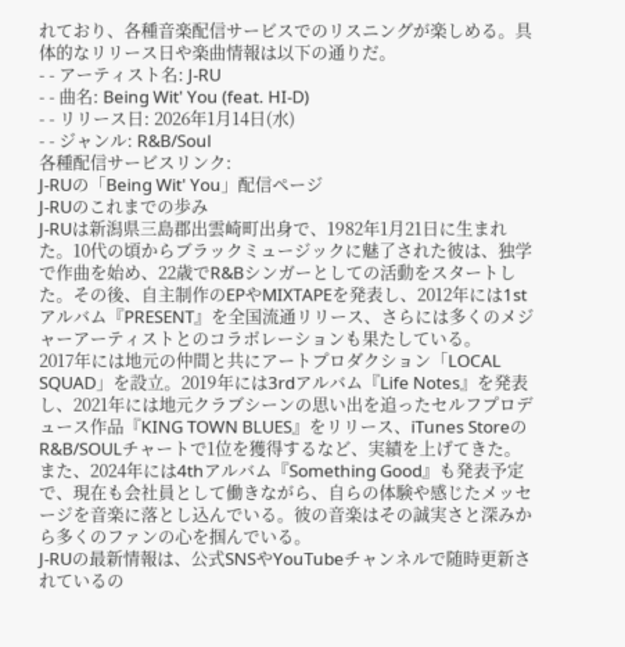れており、各種音楽配信サービスでのリスニングが楽しめる。具体的なリリース日や楽曲情報は以下の通りだ。
- - アーティスト名: J-RU
- - 曲名: Being Wit' You (feat. HI-D)
- - リリース日: 2026年1月14日(水)
- - ジャンル: R&B/Soul
各種配信サービスリンク:
J-RUの「Being Wit' You」配信ページ
J-RUのこれまでの歩み
J-RUは新潟県三島郡出雲崎町出身で、1982年1月21日に生まれた。10代の頃からブラックミュージックに魅了された彼は、独学で作曲を始め、22歳でR&Bシンガーとしての活動をスタートした。その後、自主制作のEPやMIXTAPEを発表し、2012年には1stアルバム『PRESENT』を全国流通リリース、さらには多くのメジャーアーティストとのコラボレーションも果たしている。
2017年には地元の仲間と共にアートプロダクション「LOCAL SQUAD」を設立。2019年には3rdアルバム『Life Notes』を発表し、2021年には地元クラブシーンの思い出を追ったセルフプロデュース作品『KING TOWN BLUES』をリリース、iTunes StoreのR&B/SOULチャートで1位を獲得するなど、実績を上げてきた。
また、2024年には4thアルバム『Something Good』も発表予定で、現在も会社員として働きながら、自らの体験や感じたメッセージを音楽に落とし込んでいる。彼の音楽はその誠実さと深みから多くのファンの心を掴んでいる。
J-RUの最新情報は、公式SNSやYouTubeチャンネルで随時更新されているの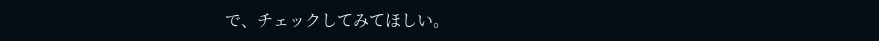で、チェックしてみてほしい。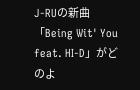J-RUの新曲「Being Wit' You feat. HI-D」がどのよ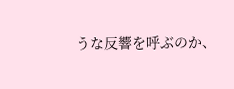うな反響を呼ぶのか、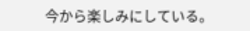今から楽しみにしている。